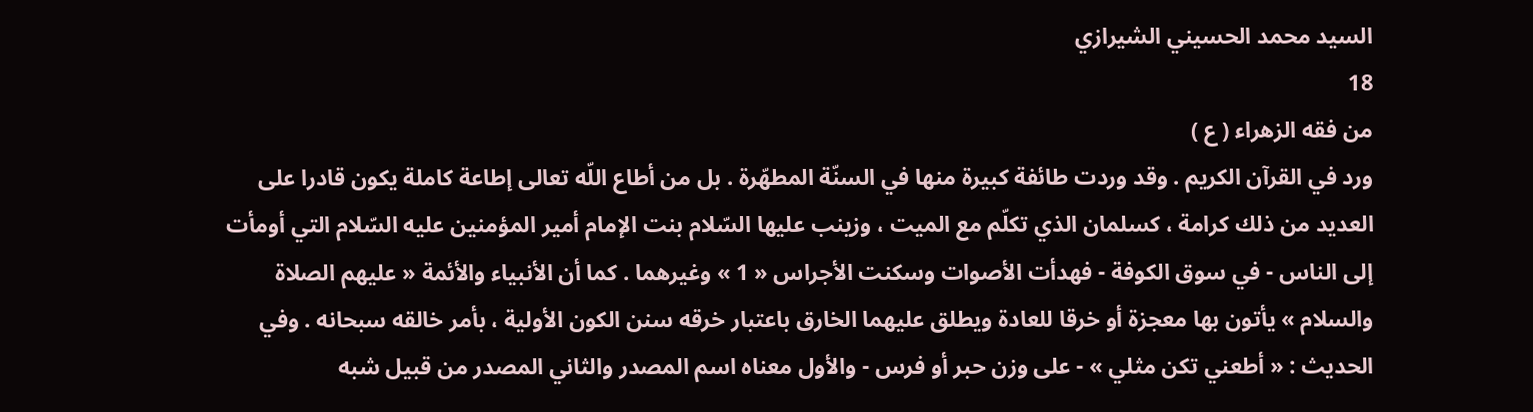السيد محمد الحسيني الشيرازي
18
من فقه الزهراء ( ع )
ورد في القرآن الكريم . وقد وردت طائفة كبيرة منها في السنّة المطهّرة . بل من أطاع اللّه تعالى إطاعة كاملة يكون قادرا على العديد من ذلك كرامة ، كسلمان الذي تكلّم مع الميت ، وزينب عليها السّلام بنت الإمام أمير المؤمنين عليه السّلام التي أومأت إلى الناس - في سوق الكوفة - فهدأت الأصوات وسكنت الأجراس « 1 » وغيرهما . كما أن الأنبياء والأئمة « عليهم الصلاة والسلام » يأتون بها معجزة أو خرقا للعادة ويطلق عليهما الخارق باعتبار خرقه سنن الكون الأولية ، بأمر خالقه سبحانه . وفي الحديث : « أطعني تكن مثلي » - على وزن حبر أو فرس - والأول معناه اسم المصدر والثاني المصدر من قبيل شبه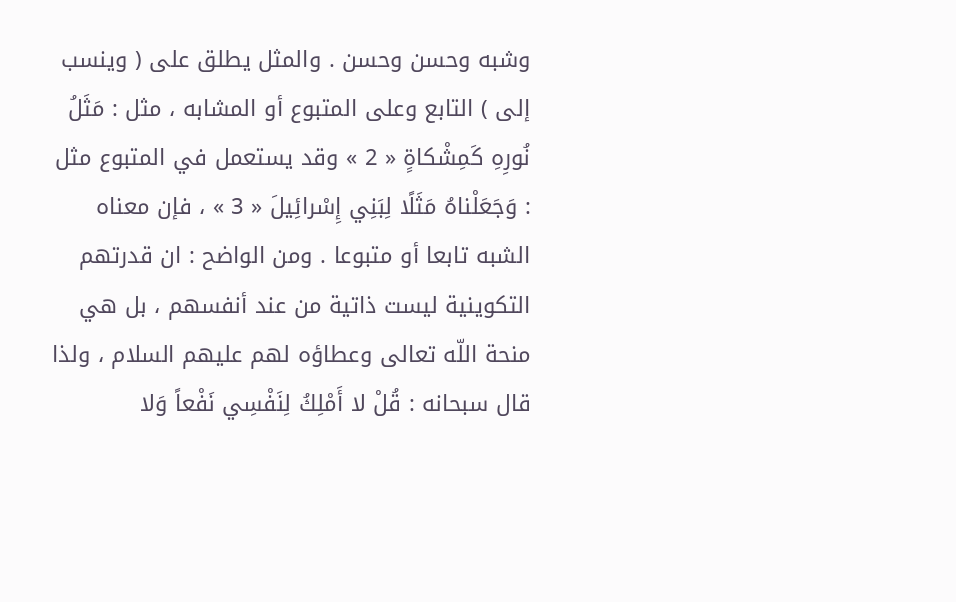وشبه وحسن وحسن . والمثل يطلق على ( وينسب إلى ) التابع وعلى المتبوع أو المشابه ، مثل : مَثَلُ نُورِهِ كَمِشْكاةٍ « 2 » وقد يستعمل في المتبوع مثل : وَجَعَلْناهُ مَثَلًا لِبَنِي إِسْرائِيلَ « 3 » ، فإن معناه الشبه تابعا أو متبوعا . ومن الواضح : ان قدرتهم التكوينية ليست ذاتية من عند أنفسهم ، بل هي منحة اللّه تعالى وعطاؤه لهم عليهم السلام ، ولذا قال سبحانه : قُلْ لا أَمْلِكُ لِنَفْسِي نَفْعاً وَلا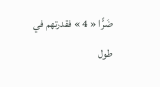ضَرًّا « 4 » فقدرتهم في طول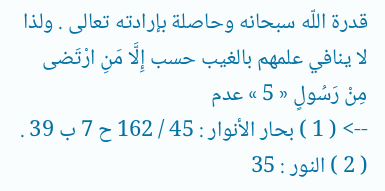قدرة اللّه سبحانه وحاصلة بإرادته تعالى . ولذا لا ينافي علمهم بالغيب حسب إِلَّا مَنِ ارْتَضى مِنْ رَسُولٍ « 5 » عدم
--> ( 1 ) بحار الأنوار : 45 / 162 ح 7 ب 39 . ( 2 ) النور : 35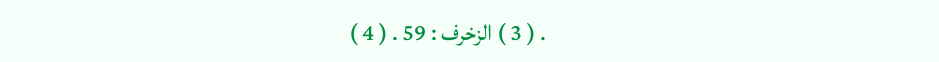. ( 3 ) الزخرف : 59 . ( 4 )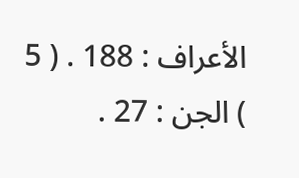الأعراف : 188 . ( 5 ) الجن : 27 .